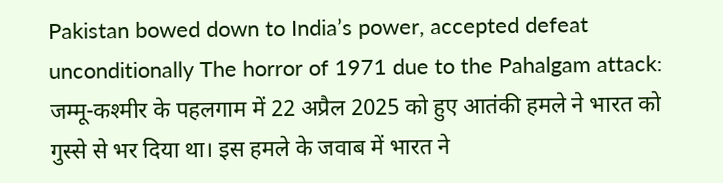Pakistan bowed down to India’s power, accepted defeat unconditionally The horror of 1971 due to the Pahalgam attack: जम्मू-कश्मीर के पहलगाम में 22 अप्रैल 2025 को हुए आतंकी हमले ने भारत को गुस्से से भर दिया था। इस हमले के जवाब में भारत ने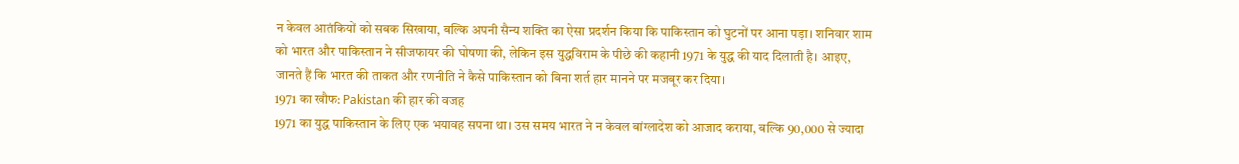न केवल आतंकियों को सबक सिखाया, बल्कि अपनी सैन्य शक्ति का ऐसा प्रदर्शन किया कि पाकिस्तान को घुटनों पर आना पड़ा। शनिवार शाम को भारत और पाकिस्तान ने सीजफायर की घोषणा की, लेकिन इस युद्धविराम के पीछे की कहानी 1971 के युद्ध की याद दिलाती है। आइए, जानते हैं कि भारत की ताकत और रणनीति ने कैसे पाकिस्तान को बिना शर्त हार मानने पर मजबूर कर दिया।
1971 का खौफ: Pakistan की हार की वजह
1971 का युद्ध पाकिस्तान के लिए एक भयावह सपना था। उस समय भारत ने न केवल बांग्लादेश को आजाद कराया, बल्कि 90,000 से ज्यादा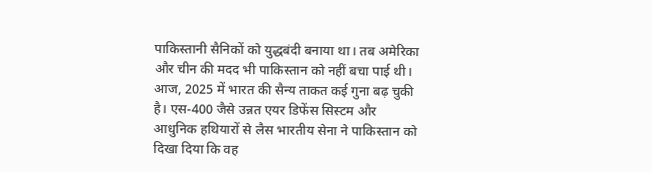पाकिस्तानी सैनिकों को युद्धबंदी बनाया था। तब अमेरिका और चीन की मदद भी पाकिस्तान को नहीं बचा पाई थी। आज, 2025 में भारत की सैन्य ताकत कई गुना बढ़ चुकी है। एस-400 जैसे उन्नत एयर डिफेंस सिस्टम और आधुनिक हथियारों से लैस भारतीय सेना ने पाकिस्तान को दिखा दिया कि वह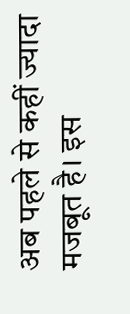अब पहले से कहीं ज्यादा मजबूत है। इस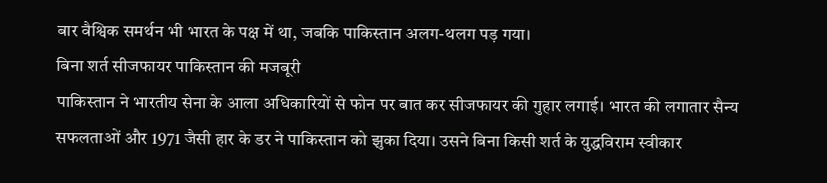बार वैश्विक समर्थन भी भारत के पक्ष में था, जबकि पाकिस्तान अलग-थलग पड़ गया।
बिना शर्त सीजफायर पाकिस्तान की मजबूरी
पाकिस्तान ने भारतीय सेना के आला अधिकारियों से फोन पर बात कर सीजफायर की गुहार लगाई। भारत की लगातार सैन्य सफलताओं और 1971 जैसी हार के डर ने पाकिस्तान को झुका दिया। उसने बिना किसी शर्त के युद्धविराम स्वीकार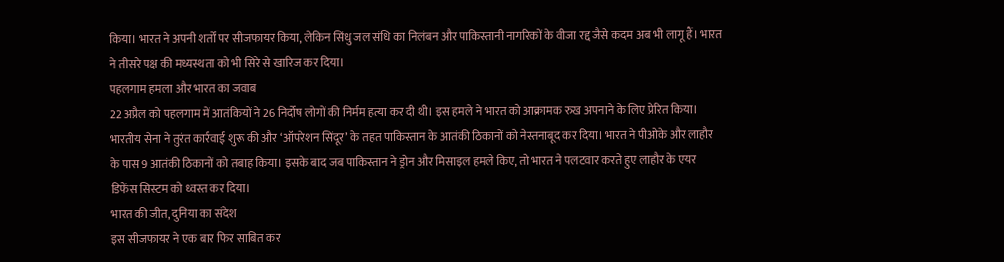किया। भारत ने अपनी शर्तों पर सीजफायर किया, लेकिन सिंधु जल संधि का निलंबन और पाकिस्तानी नागरिकों के वीजा रद्द जैसे कदम अब भी लागू हैं। भारत ने तीसरे पक्ष की मध्यस्थता को भी सिरे से खारिज कर दिया।
पहलगाम हमला और भारत का जवाब
22 अप्रैल को पहलगाम में आतंकियों ने 26 निर्दोष लोगों की निर्मम हत्या कर दी थी। इस हमले ने भारत को आक्रामक रुख अपनाने के लिए प्रेरित किया। भारतीय सेना ने तुरंत कार्रवाई शुरू की और ‘ऑपरेशन सिंदूर’ के तहत पाकिस्तान के आतंकी ठिकानों को नेस्तनाबूद कर दिया। भारत ने पीओके और लाहौर के पास 9 आतंकी ठिकानों को तबाह किया। इसके बाद जब पाकिस्तान ने ड्रोन और मिसाइल हमले किए, तो भारत ने पलटवार करते हुए लाहौर के एयर डिफेंस सिस्टम को ध्वस्त कर दिया।
भारत की जीत, दुनिया का संदेश
इस सीजफायर ने एक बार फिर साबित कर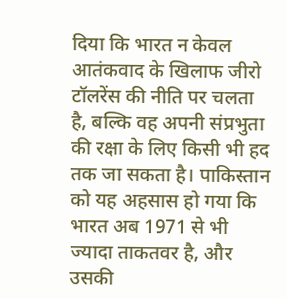दिया कि भारत न केवल आतंकवाद के खिलाफ जीरो टॉलरेंस की नीति पर चलता है, बल्कि वह अपनी संप्रभुता की रक्षा के लिए किसी भी हद तक जा सकता है। पाकिस्तान को यह अहसास हो गया कि भारत अब 1971 से भी ज्यादा ताकतवर है, और उसकी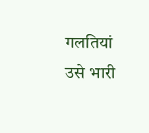गलतियां उसे भारी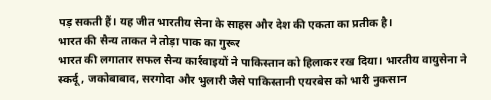पड़ सकती हैं। यह जीत भारतीय सेना के साहस और देश की एकता का प्रतीक है।
भारत की सैन्य ताकत ने तोड़ा पाक का गुरूर
भारत की लगातार सफल सैन्य कार्रवाइयों ने पाकिस्तान को हिलाकर रख दिया। भारतीय वायुसेना ने स्कर्दू, जकोबाबाद, सरगोदा और भुलारी जैसे पाकिस्तानी एयरबेस को भारी नुकसान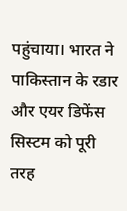पहुंचाया। भारत ने पाकिस्तान के रडार और एयर डिफेंस सिस्टम को पूरी तरह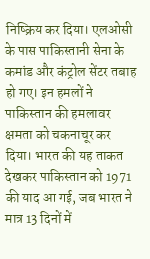निष्क्रिय कर दिया। एलओसी के पास पाकिस्तानी सेना के कमांड और कंट्रोल सेंटर तबाह हो गए। इन हमलों ने पाकिस्तान की हमलावर क्षमता को चकनाचूर कर दिया। भारत की यह ताकत देखकर पाकिस्तान को 1971 की याद आ गई, जब भारत ने मात्र 13 दिनों में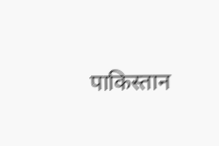पाकिस्तान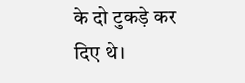के दो टुकड़े कर दिए थे।